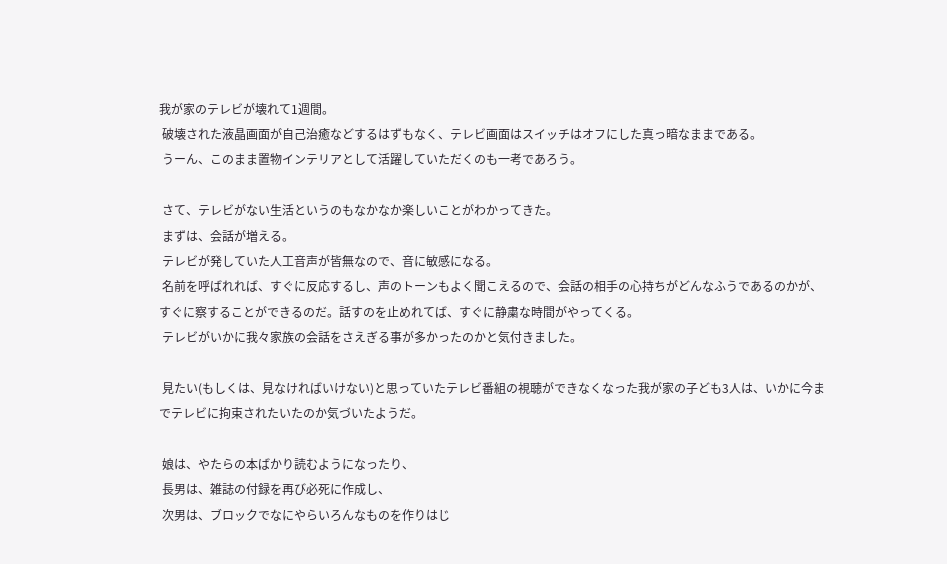我が家のテレビが壊れて1週間。
 破壊された液晶画面が自己治癒などするはずもなく、テレビ画面はスイッチはオフにした真っ暗なままである。
 うーん、このまま置物インテリアとして活躍していただくのも一考であろう。

 さて、テレビがない生活というのもなかなか楽しいことがわかってきた。
 まずは、会話が増える。
 テレビが発していた人工音声が皆無なので、音に敏感になる。
 名前を呼ばれれば、すぐに反応するし、声のトーンもよく聞こえるので、会話の相手の心持ちがどんなふうであるのかが、すぐに察することができるのだ。話すのを止めれてば、すぐに静粛な時間がやってくる。
 テレビがいかに我々家族の会話をさえぎる事が多かったのかと気付きました。

 見たい(もしくは、見なければいけない)と思っていたテレビ番組の視聴ができなくなった我が家の子ども3人は、いかに今までテレビに拘束されたいたのか気づいたようだ。

 娘は、やたらの本ばかり読むようになったり、
 長男は、雑誌の付録を再び必死に作成し、
 次男は、ブロックでなにやらいろんなものを作りはじ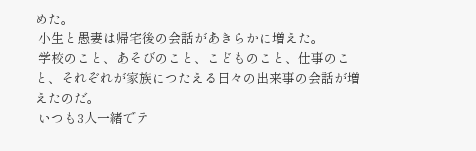めた。
 小生と愚妻は帰宅後の会話があきらかに増えた。
 学校のこと、あそびのこと、こどものこと、仕事のこと、それぞれが家族につたえる日々の出来事の会話が増えたのだ。
 いつも3人一緒でテ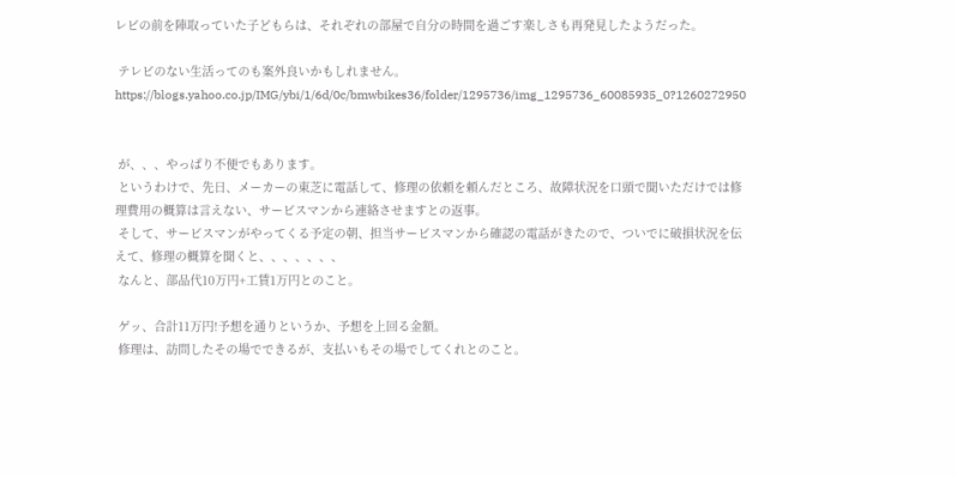レビの前を陣取っていた子どもらは、それぞれの部屋で自分の時間を過ごす楽しさも再発見したようだった。

 テレビのない生活ってのも案外良いかもしれません。
https://blogs.yahoo.co.jp/IMG/ybi/1/6d/0c/bmwbikes36/folder/1295736/img_1295736_60085935_0?1260272950


 が、、、やっぱり不便でもあります。
 というわけで、先日、メーカーの東芝に電話して、修理の依頼を頼んだところ、故障状況を口頭で聞いただけでは修理費用の概算は言えない、サービスマンから連絡させますとの返事。
 そして、サービスマンがやってくる予定の朝、担当サービスマンから確認の電話がきたので、ついでに破損状況を伝えて、修理の概算を聞くと、、、、、、、
 なんと、部品代10万円+工賃1万円とのこと。

 ゲッ、合計11万円!予想を通りというか、予想を上回る金額。
 修理は、訪問したその場でできるが、支払いもその場でしてくれとのこと。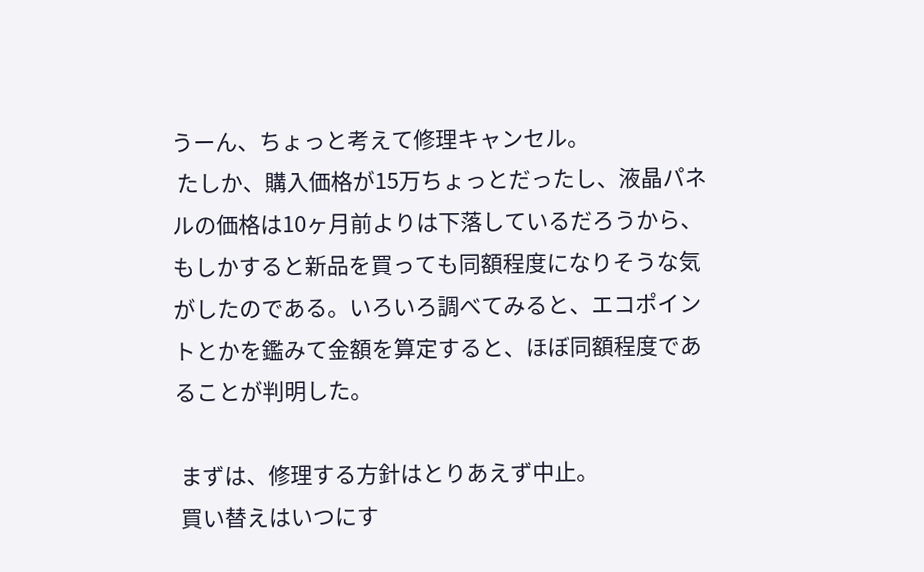うーん、ちょっと考えて修理キャンセル。
 たしか、購入価格が15万ちょっとだったし、液晶パネルの価格は10ヶ月前よりは下落しているだろうから、もしかすると新品を買っても同額程度になりそうな気がしたのである。いろいろ調べてみると、エコポイントとかを鑑みて金額を算定すると、ほぼ同額程度であることが判明した。

 まずは、修理する方針はとりあえず中止。
 買い替えはいつにす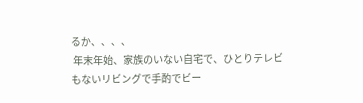るか、、、、
 年末年始、家族のいない自宅で、ひとりテレビもないリビングで手酌でビー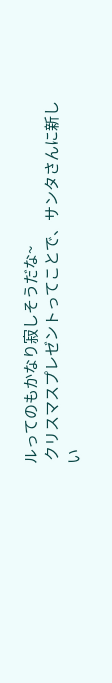ルってのもかなり寂しそうだな~
 クリスマスプレゼントってことで、サンタさんに新しい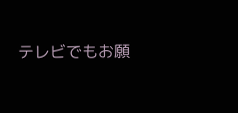テレビでもお願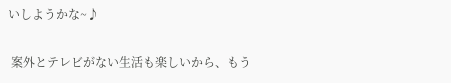いしようかな~♪

 案外とテレビがない生活も楽しいから、もう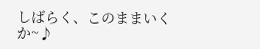しばらく、このままいくか~♪